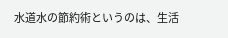水道水の節約術というのは、生活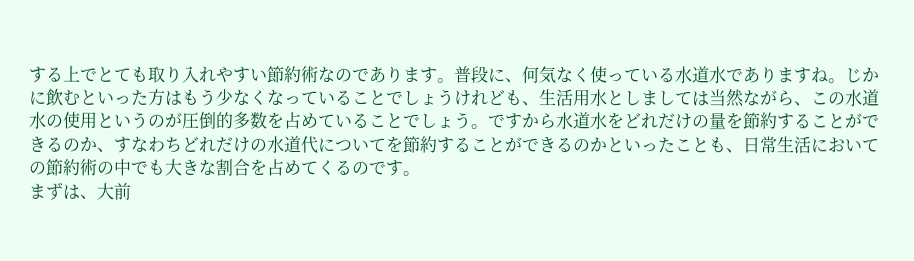する上でとても取り入れやすい節約術なのであります。普段に、何気なく使っている水道水でありますね。じかに飲むといった方はもう少なくなっていることでしょうけれども、生活用水としましては当然ながら、この水道水の使用というのが圧倒的多数を占めていることでしょう。ですから水道水をどれだけの量を節約することができるのか、すなわちどれだけの水道代についてを節約することができるのかといったことも、日常生活においての節約術の中でも大きな割合を占めてくるのです。
まずは、大前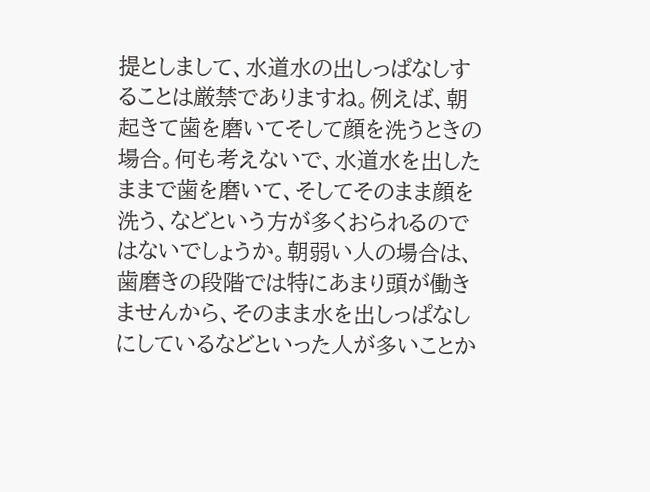提としまして、水道水の出しっぱなしすることは厳禁でありますね。例えば、朝起きて歯を磨いてそして顔を洗うときの場合。何も考えないで、水道水を出したままで歯を磨いて、そしてそのまま顔を洗う、などという方が多くおられるのではないでしょうか。朝弱い人の場合は、歯磨きの段階では特にあまり頭が働きませんから、そのまま水を出しっぱなしにしているなどといった人が多いことか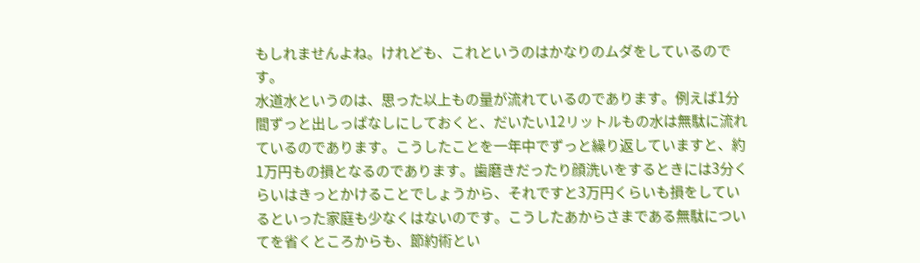もしれませんよね。けれども、これというのはかなりのムダをしているのです。
水道水というのは、思った以上もの量が流れているのであります。例えば1分間ずっと出しっぱなしにしておくと、だいたい12リットルもの水は無駄に流れているのであります。こうしたことを一年中でずっと繰り返していますと、約1万円もの損となるのであります。歯磨きだったり顔洗いをするときには3分くらいはきっとかけることでしょうから、それですと3万円くらいも損をしているといった家庭も少なくはないのです。こうしたあからさまである無駄についてを省くところからも、節約術とい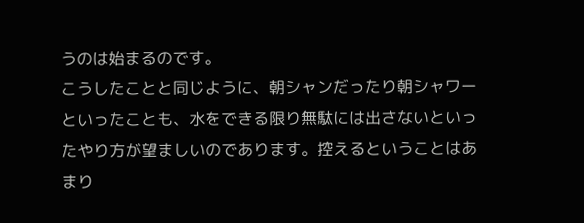うのは始まるのです。
こうしたことと同じように、朝シャンだったり朝シャワーといったことも、水をできる限り無駄には出さないといったやり方が望ましいのであります。控えるということはあまり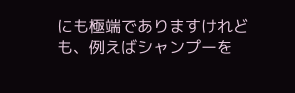にも極端でありますけれども、例えばシャンプーを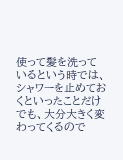使って髪を洗っているという時では、シャワーを止めておくといったことだけでも、大分大きく変わってくるので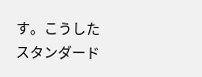す。こうしたスタンダード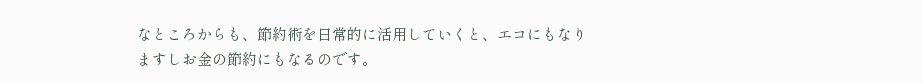なところからも、節約術を日常的に活用していくと、エコにもなりますしお金の節約にもなるのです。